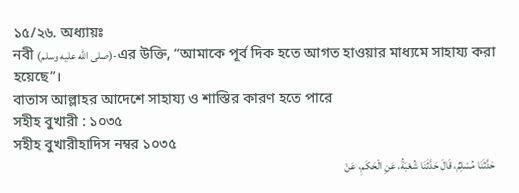১৫/২৬. অধ্যায়ঃ
নবী (صلى الله عليه وسلم)-এর উক্তি, “আমাকে পূর্ব দিক হতে আগত হাওয়ার মাধ্যমে সাহায্য করা হয়েছে”।
বাতাস আল্লাহর আদেশে সাহায্য ও শাস্তির কারণ হতে পারে
সহীহ বুখারী : ১০৩৫
সহীহ বুখারীহাদিস নম্বর ১০৩৫
حَدَّثَنَا مُسْلِمٌ، قَالَ حَدَّثَنَا شُعْبَةُ، عَنِ الْحَكَمِ، عَنْ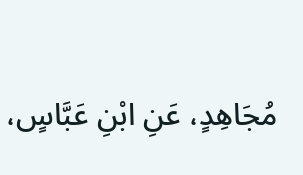مُجَاهِدٍ، عَنِ ابْنِ عَبَّاسٍ،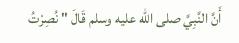أَنَّ النَّبِيَّ صلى الله عليه وسلم قَالَ " نُصِرْتُ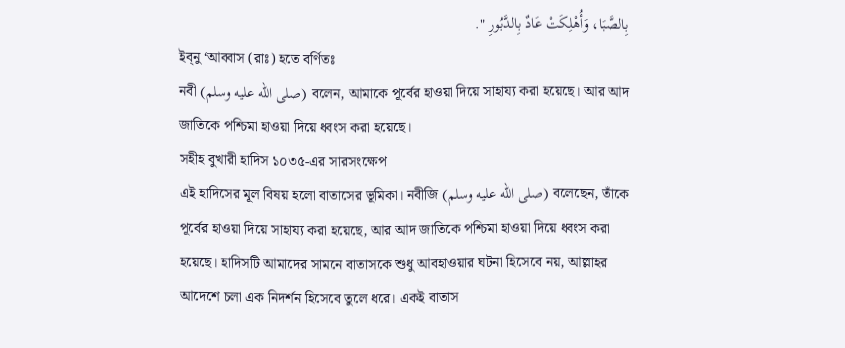بِالصَّبَا، وَأُهْلِكَتْ عَادٌ بِالدَّبُورِ ".
ইব্নু ‘আব্বাস (রাঃ) হতে বর্ণিতঃ
নবী (صلى الله عليه وسلم) বলেন, আমাকে পূর্বের হাওয়া দিয়ে সাহায্য করা হয়েছে। আর আদ জাতিকে পশ্চিমা হাওয়া দিয়ে ধ্বংস করা হয়েছে।
সহীহ বুখারী হাদিস ১০৩৫-এর সারসংক্ষেপ
এই হাদিসের মূল বিষয় হলো বাতাসের ভূমিকা। নবীজি (صلى الله عليه وسلم) বলেছেন, তাঁকে পূর্বের হাওয়া দিয়ে সাহায্য করা হয়েছে, আর আদ জাতিকে পশ্চিমা হাওয়া দিয়ে ধ্বংস করা হয়েছে। হাদিসটি আমাদের সামনে বাতাসকে শুধু আবহাওয়ার ঘটনা হিসেবে নয়, আল্লাহর আদেশে চলা এক নিদর্শন হিসেবে তুলে ধরে। একই বাতাস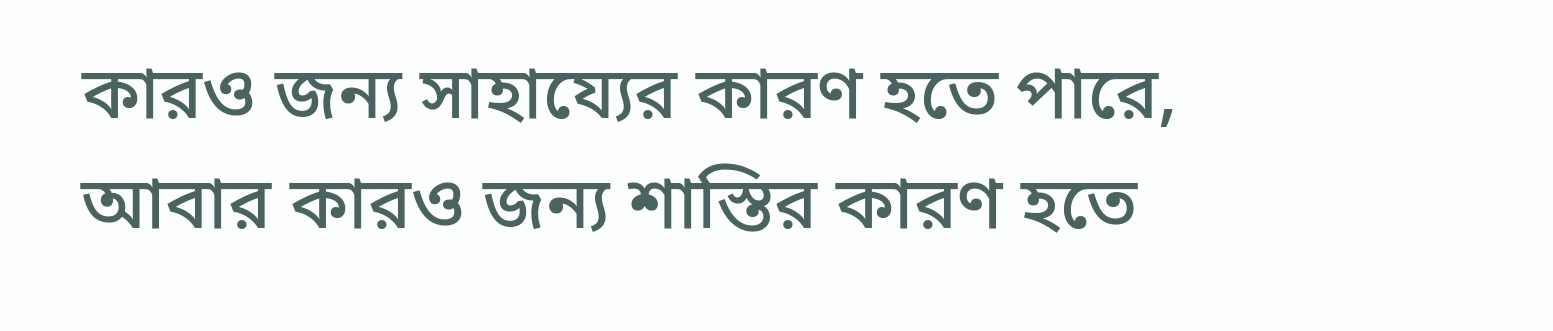কারও জন্য সাহায্যের কারণ হতে পারে, আবার কারও জন্য শাস্তির কারণ হতে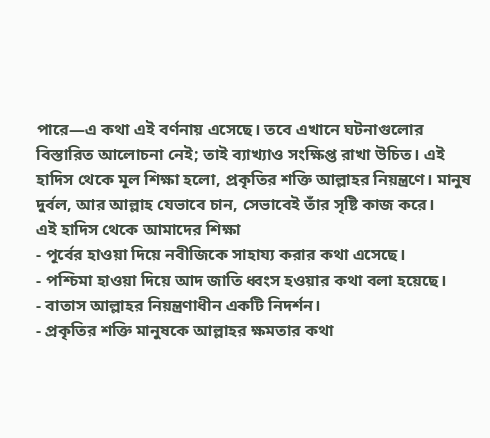পারে—এ কথা এই বর্ণনায় এসেছে। তবে এখানে ঘটনাগুলোর বিস্তারিত আলোচনা নেই; তাই ব্যাখ্যাও সংক্ষিপ্ত রাখা উচিত। এই হাদিস থেকে মূল শিক্ষা হলো, প্রকৃতির শক্তি আল্লাহর নিয়ন্ত্রণে। মানুষ দুর্বল, আর আল্লাহ যেভাবে চান, সেভাবেই তাঁর সৃষ্টি কাজ করে।
এই হাদিস থেকে আমাদের শিক্ষা
- পূর্বের হাওয়া দিয়ে নবীজিকে সাহায্য করার কথা এসেছে।
- পশ্চিমা হাওয়া দিয়ে আদ জাতি ধ্বংস হওয়ার কথা বলা হয়েছে।
- বাতাস আল্লাহর নিয়ন্ত্রণাধীন একটি নিদর্শন।
- প্রকৃতির শক্তি মানুষকে আল্লাহর ক্ষমতার কথা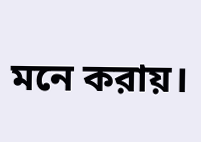মনে করায়।